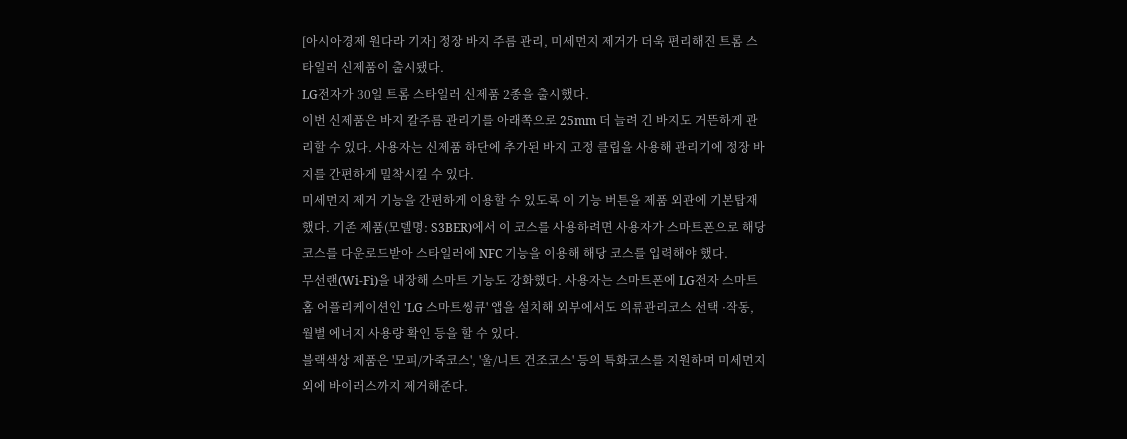[아시아경제 원다라 기자] 정장 바지 주름 관리, 미세먼지 제거가 더욱 편리해진 트롬 스타일러 신제품이 출시됐다.
LG전자가 30일 트롬 스타일러 신제품 2종을 출시했다.
이번 신제품은 바지 칼주름 관리기를 아래쪽으로 25mm 더 늘려 긴 바지도 거뜬하게 관리할 수 있다. 사용자는 신제품 하단에 추가된 바지 고정 클립을 사용해 관리기에 정장 바지를 간편하게 밀착시킬 수 있다.
미세먼지 제거 기능을 간편하게 이용할 수 있도록 이 기능 버튼을 제품 외관에 기본탑재했다. 기존 제품(모델명: S3BER)에서 이 코스를 사용하려면 사용자가 스마트폰으로 해당 코스를 다운로드받아 스타일러에 NFC 기능을 이용해 해당 코스를 입력해야 했다.
무선랜(Wi-Fi)을 내장해 스마트 기능도 강화했다. 사용자는 스마트폰에 LG전자 스마트홈 어플리케이션인 'LG 스마트씽큐' 앱을 설치해 외부에서도 의류관리코스 선택 ·작동, 월별 에너지 사용량 확인 등을 할 수 있다.
블랙색상 제품은 '모피/가죽코스', '울/니트 건조코스' 등의 특화코스를 지원하며 미세먼지 외에 바이러스까지 제거해준다.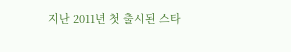지난 2011년 첫 출시된 스타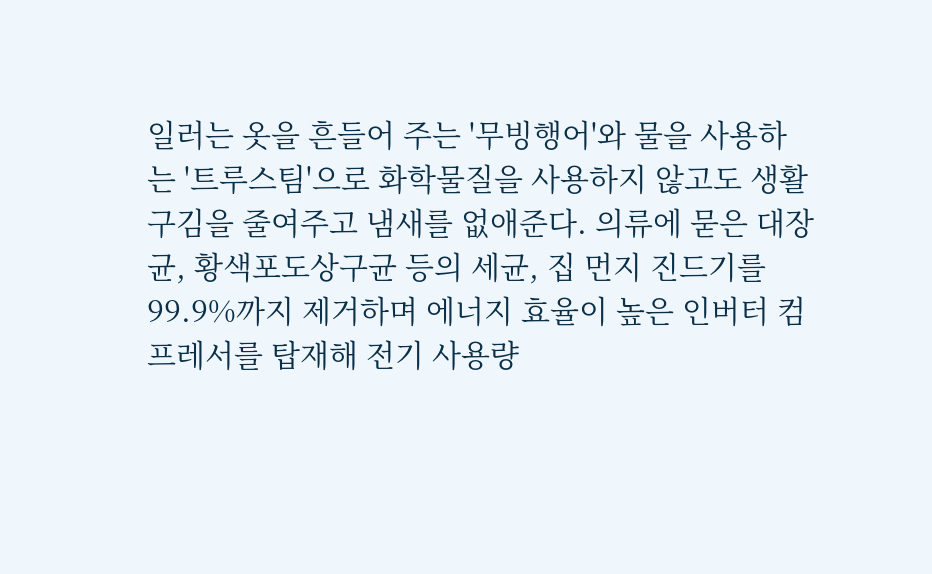일러는 옷을 흔들어 주는 '무빙행어'와 물을 사용하는 '트루스팀'으로 화학물질을 사용하지 않고도 생활 구김을 줄여주고 냄새를 없애준다. 의류에 묻은 대장균, 황색포도상구균 등의 세균, 집 먼지 진드기를 99.9%까지 제거하며 에너지 효율이 높은 인버터 컴프레서를 탑재해 전기 사용량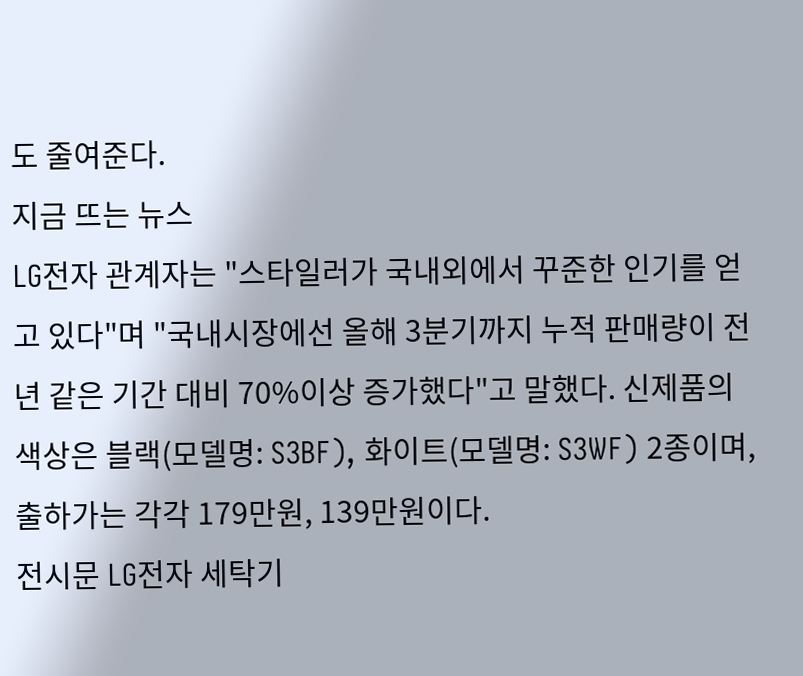도 줄여준다.
지금 뜨는 뉴스
LG전자 관계자는 "스타일러가 국내외에서 꾸준한 인기를 얻고 있다"며 "국내시장에선 올해 3분기까지 누적 판매량이 전년 같은 기간 대비 70%이상 증가했다"고 말했다. 신제품의 색상은 블랙(모델명: S3BF), 화이트(모델명: S3WF) 2종이며, 출하가는 각각 179만원, 139만원이다.
전시문 LG전자 세탁기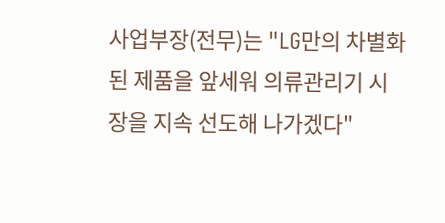사업부장(전무)는 "LG만의 차별화된 제품을 앞세워 의류관리기 시장을 지속 선도해 나가겠다"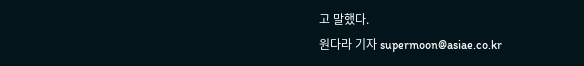고 말했다.
원다라 기자 supermoon@asiae.co.kr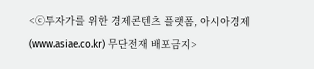<ⓒ투자가를 위한 경제콘텐츠 플랫폼, 아시아경제(www.asiae.co.kr) 무단전재 배포금지>